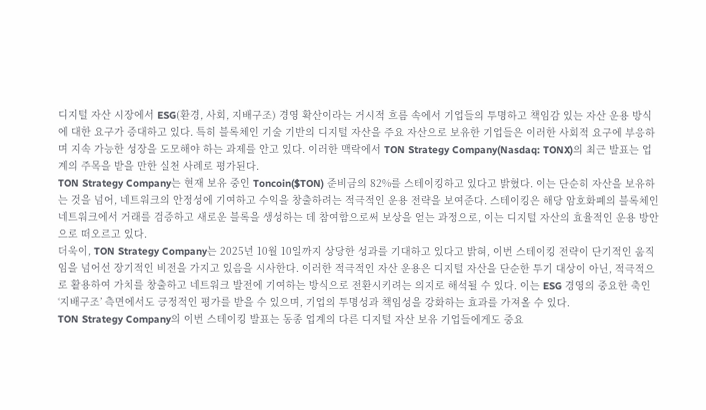디지털 자산 시장에서 ESG(환경, 사회, 지배구조) 경영 확산이라는 거시적 흐름 속에서 기업들의 투명하고 책임감 있는 자산 운용 방식에 대한 요구가 증대하고 있다. 특히 블록체인 기술 기반의 디지털 자산을 주요 자산으로 보유한 기업들은 이러한 사회적 요구에 부응하며 지속 가능한 성장을 도모해야 하는 과제를 안고 있다. 이러한 맥락에서 TON Strategy Company(Nasdaq: TONX)의 최근 발표는 업계의 주목을 받을 만한 실천 사례로 평가된다.
TON Strategy Company는 현재 보유 중인 Toncoin($TON) 준비금의 82%를 스테이킹하고 있다고 밝혔다. 이는 단순히 자산을 보유하는 것을 넘어, 네트워크의 안정성에 기여하고 수익을 창출하려는 적극적인 운용 전략을 보여준다. 스테이킹은 해당 암호화폐의 블록체인 네트워크에서 거래를 검증하고 새로운 블록을 생성하는 데 참여함으로써 보상을 얻는 과정으로, 이는 디지털 자산의 효율적인 운용 방안으로 떠오르고 있다.
더욱이, TON Strategy Company는 2025년 10월 10일까지 상당한 성과를 기대하고 있다고 밝혀, 이번 스테이킹 전략이 단기적인 움직임을 넘어선 장기적인 비전을 가지고 있음을 시사한다. 이러한 적극적인 자산 운용은 디지털 자산을 단순한 투기 대상이 아닌, 적극적으로 활용하여 가치를 창출하고 네트워크 발전에 기여하는 방식으로 전환시키려는 의지로 해석될 수 있다. 이는 ESG 경영의 중요한 축인 ‘지배구조’ 측면에서도 긍정적인 평가를 받을 수 있으며, 기업의 투명성과 책임성을 강화하는 효과를 가져올 수 있다.
TON Strategy Company의 이번 스테이킹 발표는 동종 업계의 다른 디지털 자산 보유 기업들에게도 중요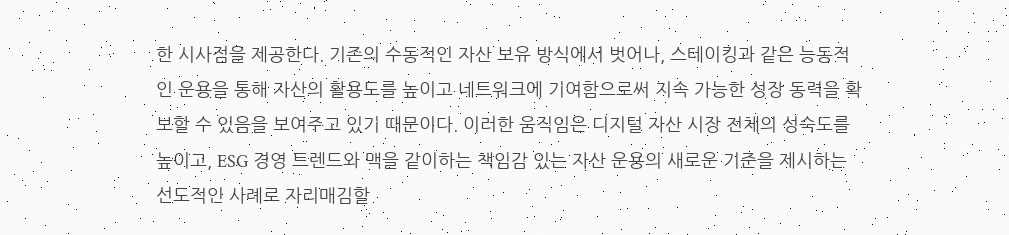한 시사점을 제공한다. 기존의 수동적인 자산 보유 방식에서 벗어나, 스테이킹과 같은 능동적인 운용을 통해 자산의 활용도를 높이고 네트워크에 기여함으로써 지속 가능한 성장 동력을 확보할 수 있음을 보여주고 있기 때문이다. 이러한 움직임은 디지털 자산 시장 전체의 성숙도를 높이고, ESG 경영 트렌드와 맥을 같이하는 책임감 있는 자산 운용의 새로운 기준을 제시하는 선도적인 사례로 자리매김할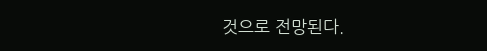것으로 전망된다.